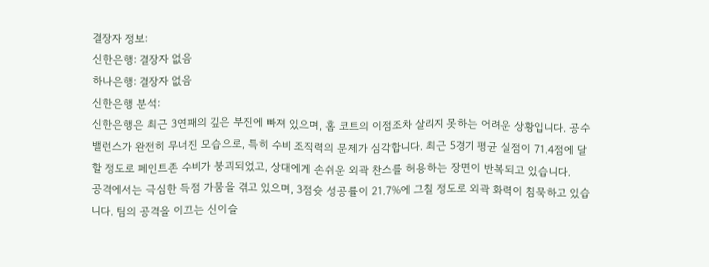결장자 정보:
신한은행: 결장자 없음
하나은행: 결장자 없음
신한은행 분석:
신한은행은 최근 3연패의 깊은 부진에 빠져 있으며, 홈 코트의 이점조차 살리지 못하는 어려운 상황입니다. 공수 밸런스가 완전히 무너진 모습으로, 특히 수비 조직력의 문제가 심각합니다. 최근 5경기 평균 실점이 71.4점에 달할 정도로 페인트존 수비가 붕괴되었고, 상대에게 손쉬운 외곽 찬스를 허용하는 장면이 반복되고 있습니다.
공격에서는 극심한 득점 가뭄을 겪고 있으며, 3점슛 성공률이 21.7%에 그칠 정도로 외곽 화력이 침묵하고 있습니다. 팀의 공격을 이끄는 신이슬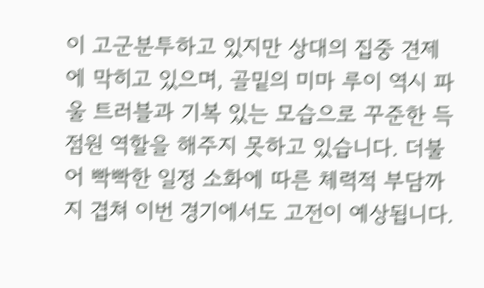이 고군분투하고 있지만 상대의 집중 견제에 막히고 있으며, 골밑의 미마 루이 역시 파울 트러블과 기복 있는 모습으로 꾸준한 득점원 역할을 해주지 못하고 있습니다. 더불어 빡빡한 일정 소화에 따른 체력적 부담까지 겹쳐 이번 경기에서도 고전이 예상됩니다.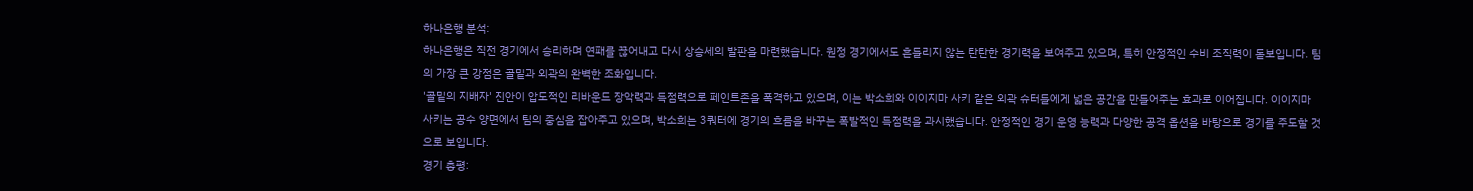하나은행 분석:
하나은행은 직전 경기에서 승리하며 연패를 끊어내고 다시 상승세의 발판을 마련했습니다. 원정 경기에서도 흔들리지 않는 탄탄한 경기력을 보여주고 있으며, 특히 안정적인 수비 조직력이 돋보입니다. 팀의 가장 큰 강점은 골밑과 외곽의 완벽한 조화입니다.
'골밑의 지배자' 진안이 압도적인 리바운드 장악력과 득점력으로 페인트존을 폭격하고 있으며, 이는 박소희와 이이지마 사키 같은 외곽 슈터들에게 넓은 공간을 만들어주는 효과로 이어집니다. 이이지마 사키는 공수 양면에서 팀의 중심을 잡아주고 있으며, 박소희는 3쿼터에 경기의 흐름을 바꾸는 폭발적인 득점력을 과시했습니다. 안정적인 경기 운영 능력과 다양한 공격 옵션을 바탕으로 경기를 주도할 것으로 보입니다.
경기 총평: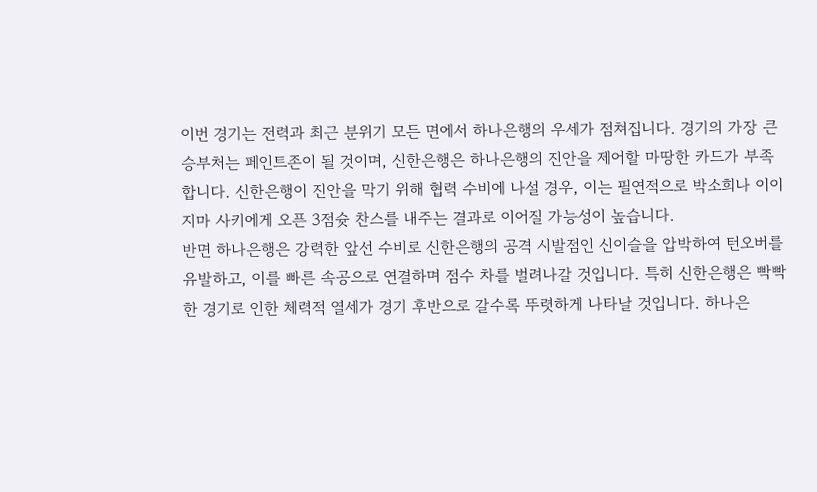이번 경기는 전력과 최근 분위기 모든 면에서 하나은행의 우세가 점쳐집니다. 경기의 가장 큰 승부처는 페인트존이 될 것이며, 신한은행은 하나은행의 진안을 제어할 마땅한 카드가 부족합니다. 신한은행이 진안을 막기 위해 협력 수비에 나설 경우, 이는 필연적으로 박소희나 이이지마 사키에게 오픈 3점슛 찬스를 내주는 결과로 이어질 가능성이 높습니다.
반면 하나은행은 강력한 앞선 수비로 신한은행의 공격 시발점인 신이슬을 압박하여 턴오버를 유발하고, 이를 빠른 속공으로 연결하며 점수 차를 벌려나갈 것입니다. 특히 신한은행은 빡빡한 경기로 인한 체력적 열세가 경기 후반으로 갈수록 뚜렷하게 나타날 것입니다. 하나은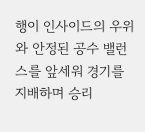행이 인사이드의 우위와 안정된 공수 밸런스를 앞세워 경기를 지배하며 승리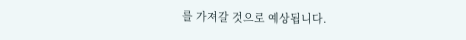를 가져갈 것으로 예상됩니다.